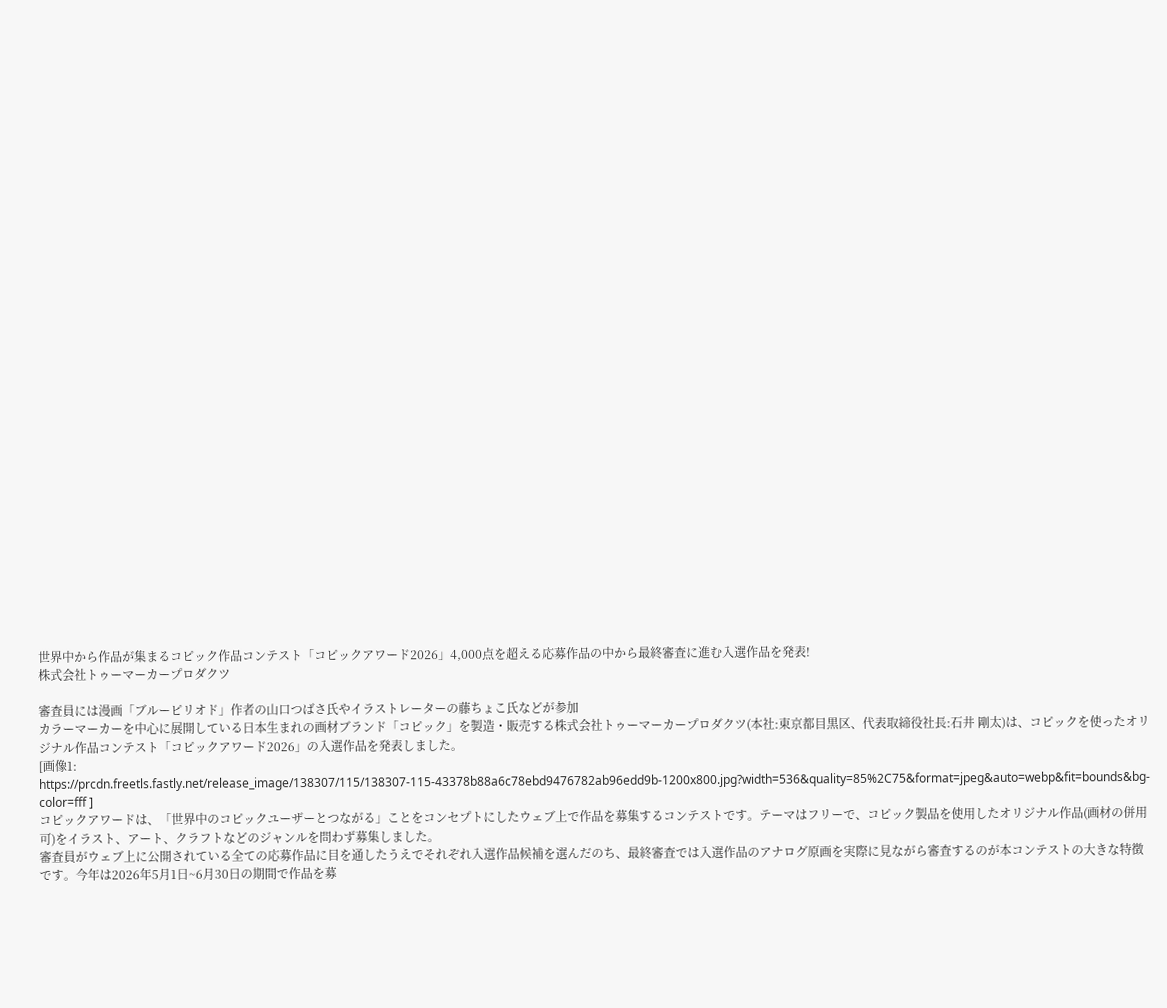世界中から作品が集まるコピック作品コンテスト「コピックアワード2026」4,000点を超える応募作品の中から最終審査に進む入選作品を発表!
株式会社トゥーマーカープロダクツ

審査員には漫画「ブルーピリオド」作者の山口つばさ氏やイラストレーターの藤ちょこ氏などが参加
カラーマーカーを中心に展開している日本生まれの画材ブランド「コピック」を製造・販売する株式会社トゥーマーカープロダクツ(本社:東京都目黒区、代表取締役社長:石井 剛太)は、コピックを使ったオリジナル作品コンテスト「コピックアワード2026」の入選作品を発表しました。
[画像1:
https://prcdn.freetls.fastly.net/release_image/138307/115/138307-115-43378b88a6c78ebd9476782ab96edd9b-1200x800.jpg?width=536&quality=85%2C75&format=jpeg&auto=webp&fit=bounds&bg-color=fff ]
コピックアワードは、「世界中のコピックユーザーとつながる」ことをコンセプトにしたウェブ上で作品を募集するコンテストです。テーマはフリーで、コピック製品を使用したオリジナル作品(画材の併用可)をイラスト、アート、クラフトなどのジャンルを問わず募集しました。
審査員がウェブ上に公開されている全ての応募作品に目を通したうえでそれぞれ入選作品候補を選んだのち、最終審査では入選作品のアナログ原画を実際に見ながら審査するのが本コンテストの大きな特徴です。今年は2026年5月1日~6月30日の期間で作品を募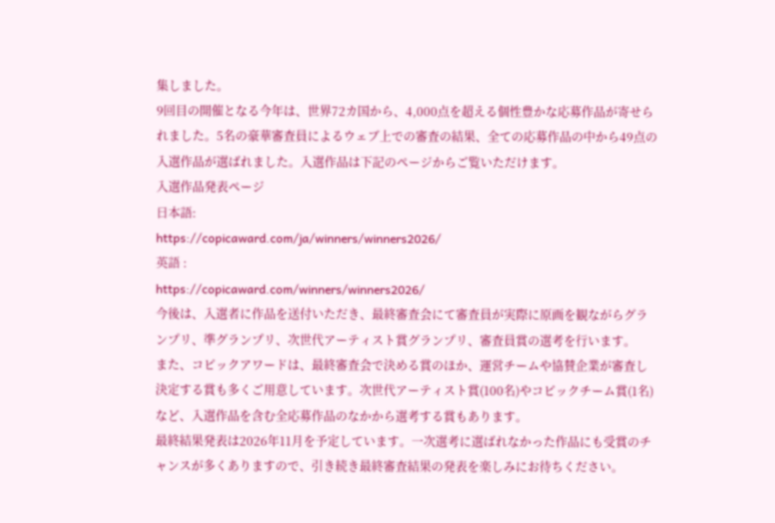集しました。
9回目の開催となる今年は、世界72カ国から、4,000点を超える個性豊かな応募作品が寄せられました。5名の豪華審査員によるウェブ上での審査の結果、全ての応募作品の中から49点の入選作品が選ばれました。入選作品は下記のページからご覧いただけます。
入選作品発表ページ
日本語:
https://copicaward.com/ja/winners/winners2026/
英語 :
https://copicaward.com/winners/winners2026/
今後は、入選者に作品を送付いただき、最終審査会にて審査員が実際に原画を観ながらグランプリ、準グランプリ、次世代アーティスト賞グランプリ、審査員賞の選考を行います。
また、コピックアワードは、最終審査会で決める賞のほか、運営チームや協賛企業が審査し決定する賞も多くご用意しています。次世代アーティスト賞(100名)やコピックチーム賞(1名)など、入選作品を含む全応募作品のなかから選考する賞もあります。
最終結果発表は2026年11月を予定しています。一次選考に選ばれなかった作品にも受賞のチャンスが多くありますので、引き続き最終審査結果の発表を楽しみにお待ちください。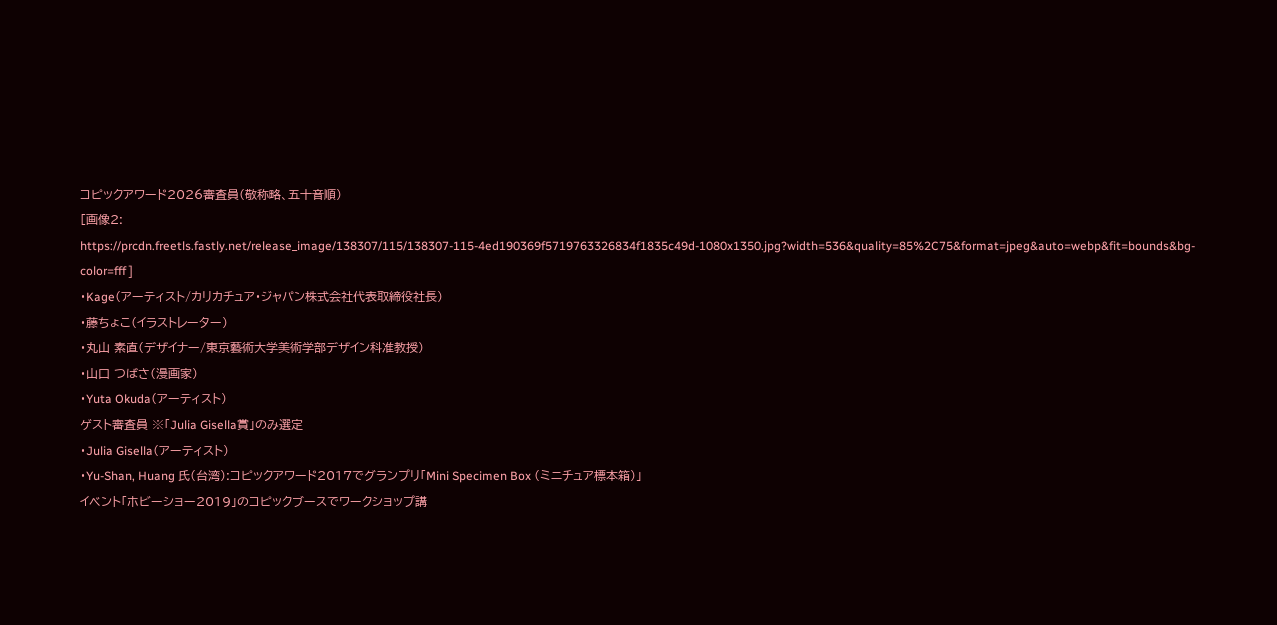コピックアワード2026審査員(敬称略、五十音順)
[画像2:
https://prcdn.freetls.fastly.net/release_image/138307/115/138307-115-4ed190369f5719763326834f1835c49d-1080x1350.jpg?width=536&quality=85%2C75&format=jpeg&auto=webp&fit=bounds&bg-color=fff ]
・Kage(アーティスト/カリカチュア・ジャパン株式会社代表取締役社長)
・藤ちょこ(イラストレーター)
・丸山 素直(デザイナー/東京藝術大学美術学部デザイン科准教授)
・山口 つばさ(漫画家)
・Yuta Okuda(アーティスト)
ゲスト審査員 ※「Julia Gisella賞」のみ選定
・Julia Gisella(アーティスト)
・Yu-Shan, Huang 氏(台湾):コピックアワード2017でグランプリ「Mini Specimen Box (ミニチュア標本箱)」
イベント「ホビーショー2019」のコピックブースでワークショップ講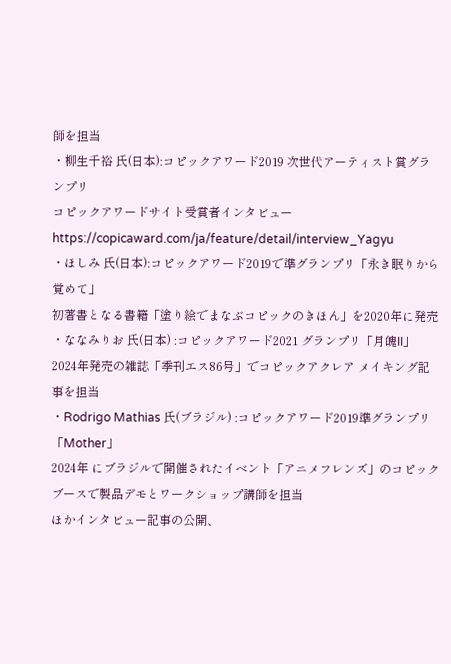師を担当
・柳生千裕 氏(日本):コピックアワード2019 次世代アーティスト賞グランプリ
コピックアワードサイト受賞者インタビュー
https://copicaward.com/ja/feature/detail/interview_Yagyu
・ほしみ 氏(日本):コピックアワード2019で準グランプリ「永き眠りから覚めて」
初著書となる書籍「塗り絵でまなぶコピックのきほん」を2020年に発売
・ななみりお 氏(日本) :コピックアワード2021 グランプリ「月魄II」
2024年発売の雑誌「季刊エス86号」でコピックアクレア メイキング記事を担当
・Rodrigo Mathias 氏(ブラジル) :コピックアワード2019準グランプリ「Mother」
2024年 にブラジルで開催されたイベント「アニメフレンズ」のコピックブースで製品デモとワークショップ講師を担当
ほかインタビュー記事の公開、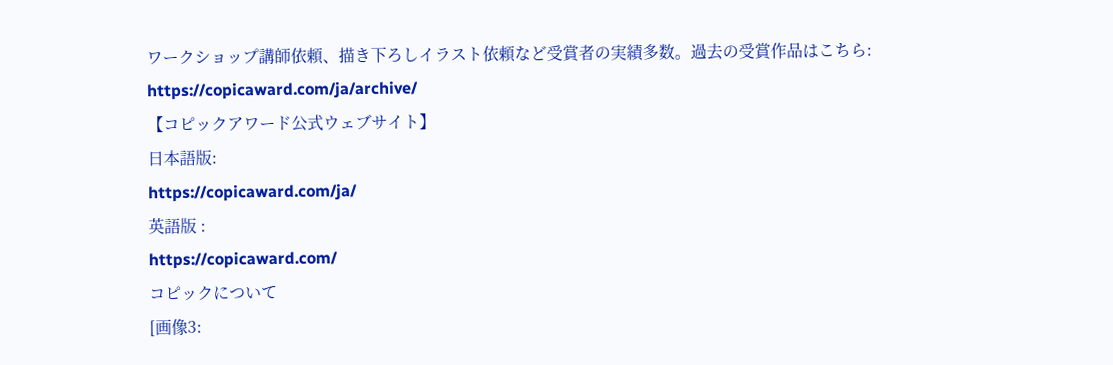ワークショップ講師依頼、描き下ろしイラスト依頼など受賞者の実績多数。過去の受賞作品はこちら:
https://copicaward.com/ja/archive/
【コピックアワード公式ウェブサイト】
日本語版:
https://copicaward.com/ja/
英語版 :
https://copicaward.com/
コピックについて
[画像3: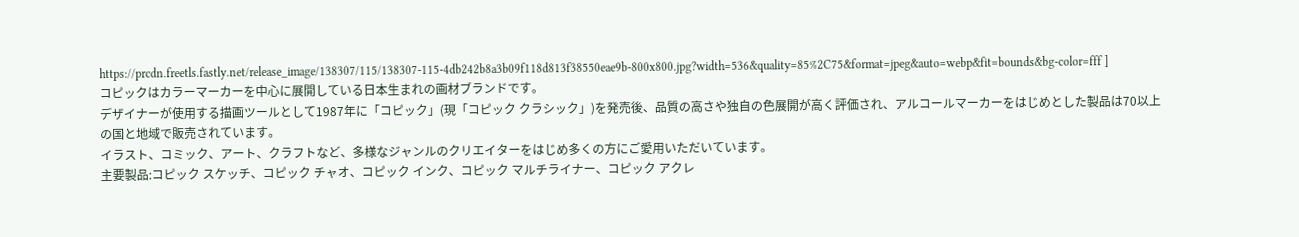https://prcdn.freetls.fastly.net/release_image/138307/115/138307-115-4db242b8a3b09f118d813f38550eae9b-800x800.jpg?width=536&quality=85%2C75&format=jpeg&auto=webp&fit=bounds&bg-color=fff ]
コピックはカラーマーカーを中心に展開している日本生まれの画材ブランドです。
デザイナーが使用する描画ツールとして1987年に「コピック」(現「コピック クラシック」)を発売後、品質の高さや独自の色展開が高く評価され、アルコールマーカーをはじめとした製品は70以上の国と地域で販売されています。
イラスト、コミック、アート、クラフトなど、多様なジャンルのクリエイターをはじめ多くの方にご愛用いただいています。
主要製品:コピック スケッチ、コピック チャオ、コピック インク、コピック マルチライナー、コピック アクレ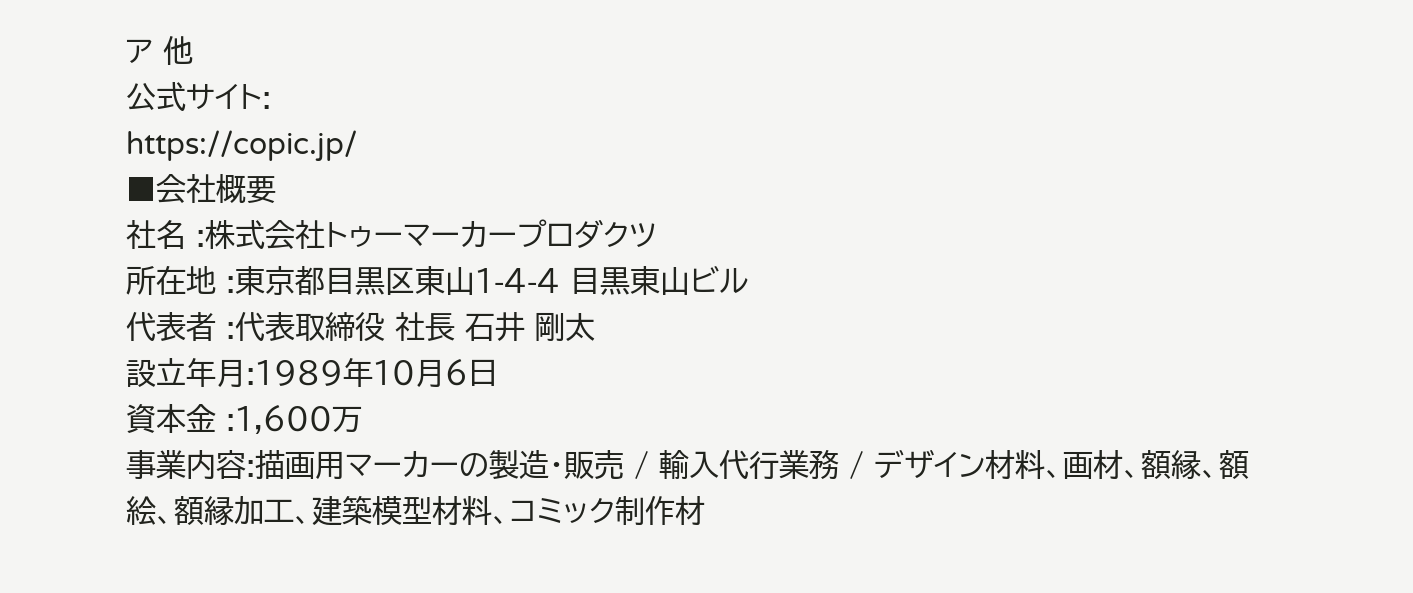ア 他
公式サイト:
https://copic.jp/
■会社概要
社名 :株式会社トゥーマーカープロダクツ
所在地 :東京都目黒区東山1-4-4 目黒東山ビル
代表者 :代表取締役 社長 石井 剛太
設立年月:1989年10月6日
資本金 :1,600万
事業内容:描画用マーカーの製造・販売 / 輸入代行業務 / デザイン材料、画材、額縁、額絵、額縁加工、建築模型材料、コミック制作材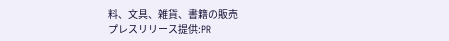料、文具、雑貨、書籍の販売
プレスリリース提供:PR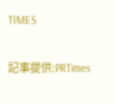TIMES


記事提供:PRTimes